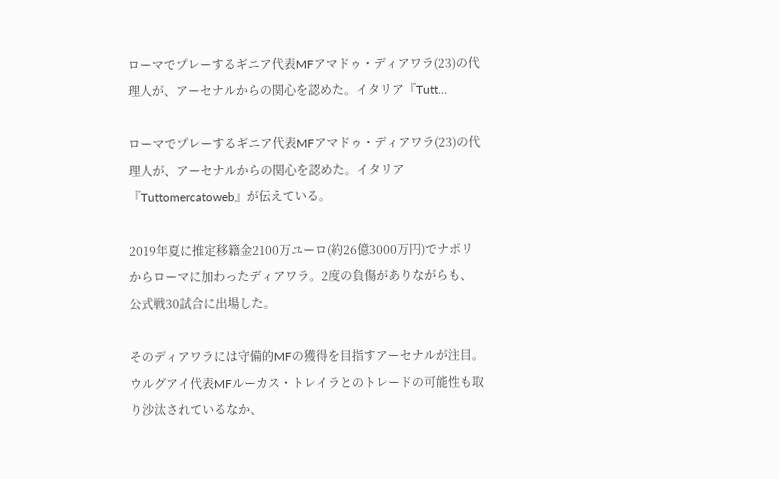ローマでプレーするギニア代表MFアマドゥ・ディアワラ(23)の代理人が、アーセナルからの関心を認めた。イタリア『Tutt…

ローマでプレーするギニア代表MFアマドゥ・ディアワラ(23)の代理人が、アーセナルからの関心を認めた。イタリア『Tuttomercatoweb』が伝えている。

2019年夏に推定移籍金2100万ユーロ(約26億3000万円)でナポリからローマに加わったディアワラ。2度の負傷がありながらも、公式戦30試合に出場した。

そのディアワラには守備的MFの獲得を目指すアーセナルが注目。ウルグアイ代表MFルーカス・トレイラとのトレードの可能性も取り沙汰されているなか、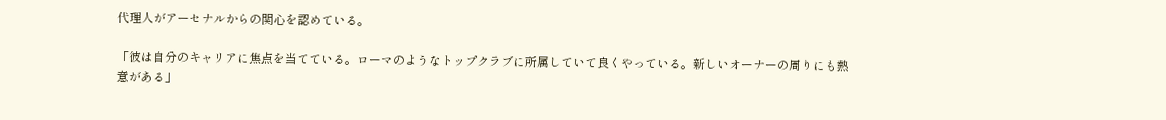代理人がアーセナルからの関心を認めている。

「彼は自分のキャリアに焦点を当てている。ローマのようなトップクラブに所属していて良くやっている。新しいオーナーの周りにも熱意がある」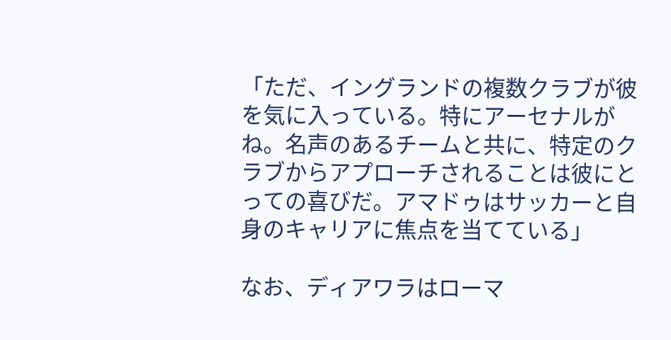「ただ、イングランドの複数クラブが彼を気に入っている。特にアーセナルがね。名声のあるチームと共に、特定のクラブからアプローチされることは彼にとっての喜びだ。アマドゥはサッカーと自身のキャリアに焦点を当てている」

なお、ディアワラはローマ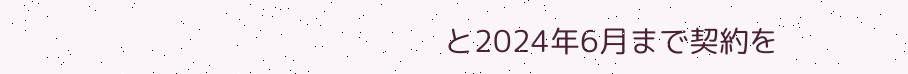と2024年6月まで契約を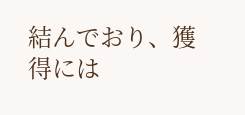結んでおり、獲得には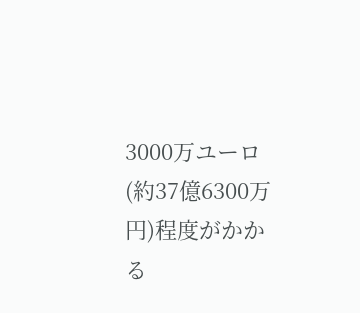3000万ユーロ(約37億6300万円)程度がかかる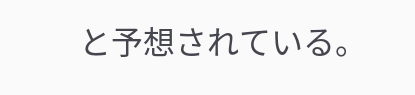と予想されている。